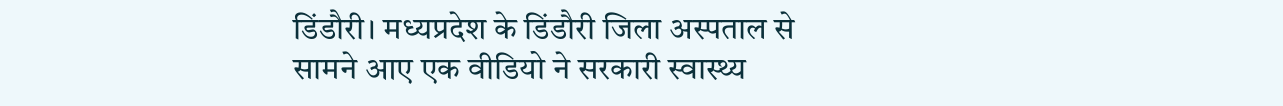डिंडौरी। मध्यप्रदेश के डिंडौरी जिला अस्पताल से सामने आए एक वीडियो ने सरकारी स्वास्थ्य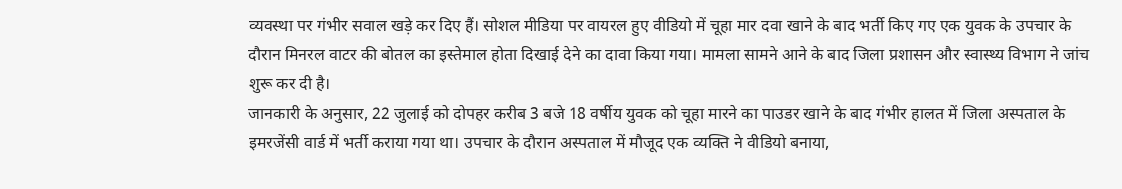व्यवस्था पर गंभीर सवाल खड़े कर दिए हैं। सोशल मीडिया पर वायरल हुए वीडियो में चूहा मार दवा खाने के बाद भर्ती किए गए एक युवक के उपचार के दौरान मिनरल वाटर की बोतल का इस्तेमाल होता दिखाई देने का दावा किया गया। मामला सामने आने के बाद जिला प्रशासन और स्वास्थ्य विभाग ने जांच शुरू कर दी है।
जानकारी के अनुसार, 22 जुलाई को दोपहर करीब 3 बजे 18 वर्षीय युवक को चूहा मारने का पाउडर खाने के बाद गंभीर हालत में जिला अस्पताल के इमरजेंसी वार्ड में भर्ती कराया गया था। उपचार के दौरान अस्पताल में मौजूद एक व्यक्ति ने वीडियो बनाया,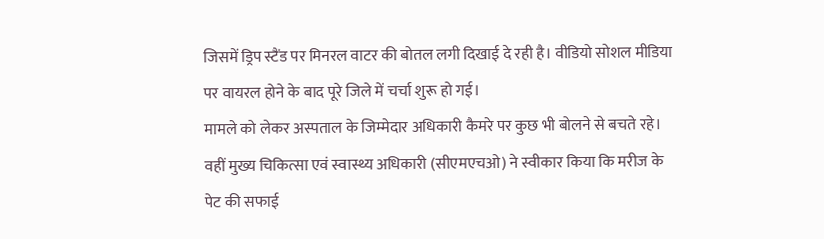जिसमें ड्रिप स्टैंड पर मिनरल वाटर की बोतल लगी दिखाई दे रही है। वीडियो सोशल मीडिया पर वायरल होने के बाद पूरे जिले में चर्चा शुरू हो गई।
मामले को लेकर अस्पताल के जिम्मेदार अधिकारी कैमरे पर कुछ भी बोलने से बचते रहे। वहीं मुख्य चिकित्सा एवं स्वास्थ्य अधिकारी (सीएमएचओ) ने स्वीकार किया कि मरीज के पेट की सफाई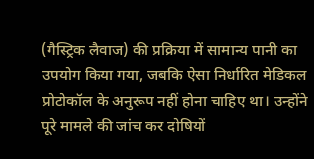(गैस्ट्रिक लैवाज) की प्रक्रिया में सामान्य पानी का उपयोग किया गया, जबकि ऐसा निर्धारित मेडिकल प्रोटोकॉल के अनुरूप नहीं होना चाहिए था। उन्होंने पूरे मामले की जांच कर दोषियों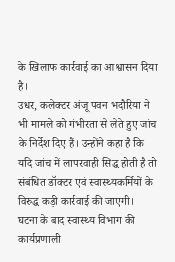के खिलाफ कार्रवाई का आश्वासन दिया है।
उधर, कलेक्टर अंजू पवन भदौरिया ने भी मामले को गंभीरता से लेते हुए जांच के निर्देश दिए हैं। उन्होंने कहा है कि यदि जांच में लापरवाही सिद्ध होती है तो संबंधित डॉक्टर एवं स्वास्थ्यकर्मियों के विरुद्ध कड़ी कार्रवाई की जाएगी।
घटना के बाद स्वास्थ्य विभाग की कार्यप्रणाली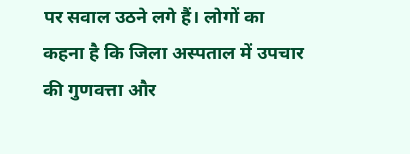पर सवाल उठने लगे हैं। लोगों का कहना है कि जिला अस्पताल में उपचार की गुणवत्ता और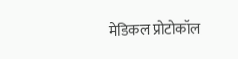मेडिकल प्रोटोकॉल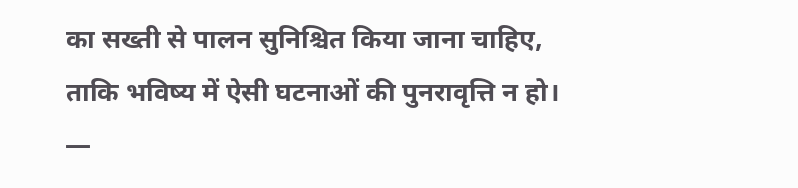का सख्ती से पालन सुनिश्चित किया जाना चाहिए, ताकि भविष्य में ऐसी घटनाओं की पुनरावृत्ति न हो।
—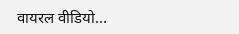वायरल वीडियो…